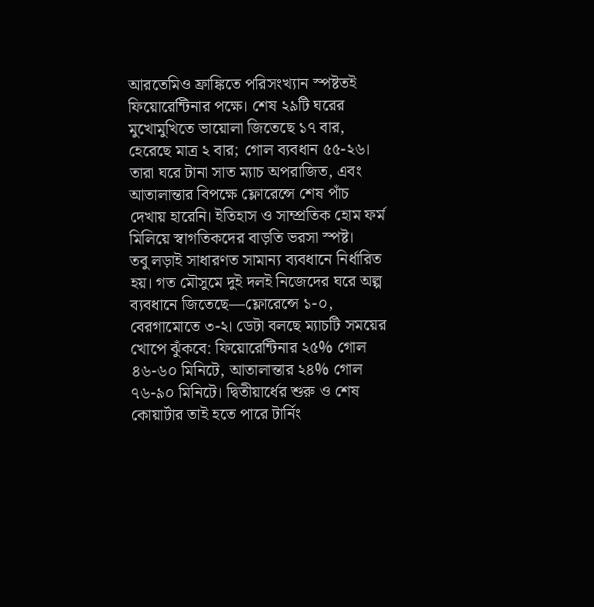আরতেমিও ফ্রাঙ্কিতে পরিসংখ্যান স্পষ্টতই ফিয়োরেন্টিনার পক্ষে। শেষ ২৯টি ঘরের মুখোমুখিতে ভায়োলা জিতেছে ১৭ বার, হেরেছে মাত্র ২ বার; গোল ব্যবধান ৫৫-২৬। তারা ঘরে টানা সাত ম্যাচ অপরাজিত, এবং আতালান্তার বিপক্ষে ফ্লোরেন্সে শেষ পাঁচ দেখায় হারেনি। ইতিহাস ও সাম্প্রতিক হোম ফর্ম মিলিয়ে স্বাগতিকদের বাড়তি ভরসা স্পষ্ট।
তবু লড়াই সাধারণত সামান্য ব্যবধানে নির্ধারিত হয়। গত মৌসুমে দুই দলই নিজেদের ঘরে অল্প ব্যবধানে জিতেছে—ফ্লোরেন্সে ১-০, বেরগামোতে ৩-২। ডেটা বলছে ম্যাচটি সময়ের খোপে ঝুঁকবে: ফিয়োরেন্টিনার ২৫% গোল ৪৬-৬০ মিনিটে, আতালান্তার ২৪% গোল ৭৬-৯০ মিনিটে। দ্বিতীয়ার্ধের শুরু ও শেষ কোয়ার্টার তাই হতে পারে টার্নিং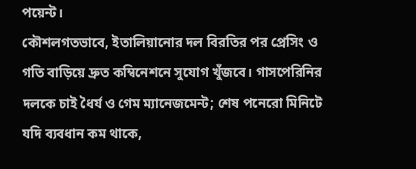পয়েন্ট।
কৌশলগতভাবে, ইতালিয়ানোর দল বিরতির পর প্রেসিং ও গতি বাড়িয়ে দ্রুত কম্বিনেশনে সুযোগ খুঁজবে। গাসপেরিনির দলকে চাই ধৈর্য ও গেম ম্যানেজমেন্ট; শেষ পনেরো মিনিটে যদি ব্যবধান কম থাকে,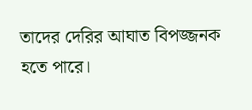তাদের দেরির আঘাত বিপজ্জনক হতে পারে।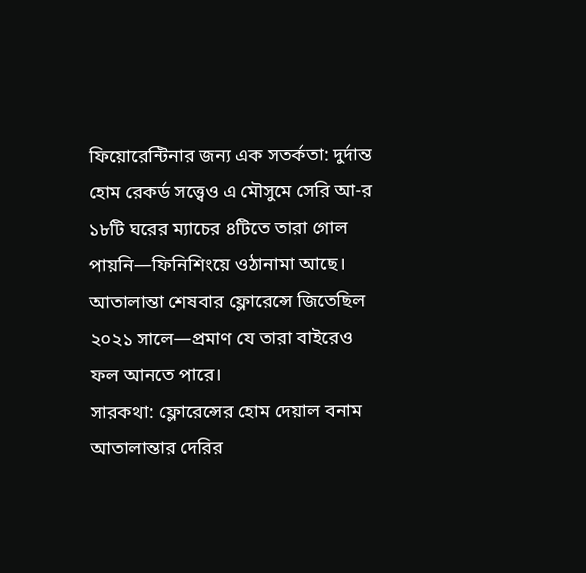ফিয়োরেন্টিনার জন্য এক সতর্কতা: দুর্দান্ত হোম রেকর্ড সত্ত্বেও এ মৌসুমে সেরি আ-র ১৮টি ঘরের ম্যাচের ৪টিতে তারা গোল পায়নি—ফিনিশিংয়ে ওঠানামা আছে। আতালান্তা শেষবার ফ্লোরেন্সে জিতেছিল ২০২১ সালে—প্রমাণ যে তারা বাইরেও ফল আনতে পারে।
সারকথা: ফ্লোরেন্সের হোম দেয়াল বনাম আতালান্তার দেরির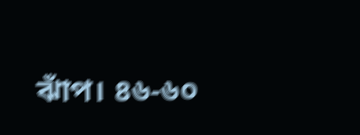ঝাঁপ। ৪৬-৬০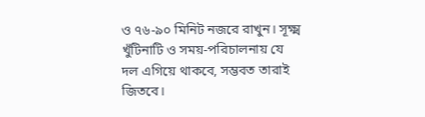ও ৭৬-৯০ মিনিট নজরে রাখুন। সূক্ষ্ম খুঁটিনাটি ও সময়-পরিচালনায় যে দল এগিয়ে থাকবে, সম্ভবত তারাই জিতবে।